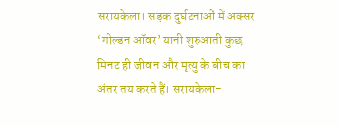सरायकेला। सड़क दुर्घटनाओं में अक्सर ‘गोल्डन ऑवर’ यानी शुरुआती कुछ मिनट ही जीवन और मृत्यु के बीच का अंतर तय करते हैं। सरायकेला-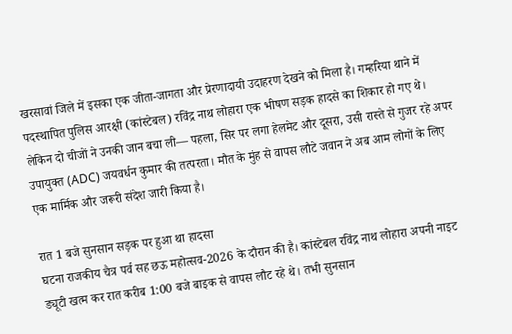खरसावां जिले में इसका एक जीता-जागता और प्रेरणादायी उदाहरण देखने को मिला है। गम्हरिया थाने में पदस्थापित पुलिस आरक्षी (कांस्टेबल) रविंद्र नाथ लोहारा एक भीषण सड़क हादसे का शिकार हो गए थे। लेकिन दो चीजों ने उनकी जान बचा ली— पहला, सिर पर लगा हेलमेट और दूसरा, उसी रास्ते से गुजर रहे अपर उपायुक्त (ADC) जयवर्धन कुमार की तत्परता। मौत के मुंह से वापस लौटे जवान ने अब आम लोगों के लिए एक मार्मिक और जरूरी संदेश जारी किया है।

रात 1 बजे सुनसान सड़क पर हुआ था हादसा
घटना राजकीय चैत्र पर्व सह छऊ महोत्सव-2026 के दौरान की है। कांस्टेबल रविंद्र नाथ लोहारा अपनी नाइट ड्यूटी खत्म कर रात करीब 1:00 बजे बाइक से वापस लौट रहे थे। तभी सुनसान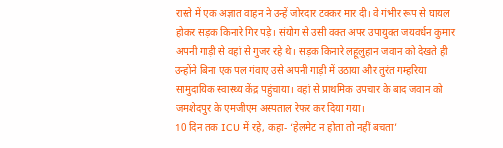रास्ते में एक अज्ञात वाहन ने उन्हें जोरदार टक्कर मार दी। वे गंभीर रूप से घायल होकर सड़क किनारे गिर पड़े। संयोग से उसी वक्त अपर उपायुक्त जयवर्धन कुमार अपनी गाड़ी से वहां से गुजर रहे थे। सड़क किनारे लहूलुहान जवान को देखते ही उन्होंने बिना एक पल गंवाए उसे अपनी गाड़ी में उठाया और तुरंत गम्हरिया सामुदायिक स्वास्थ्य केंद्र पहुंचाया। वहां से प्राथमिक उपचार के बाद जवान को जमशेदपुर के एमजीएम अस्पताल रेफर कर दिया गया।
10 दिन तक ICU में रहे, कहा- ‘हेलमेट न होता तो नहीं बचता’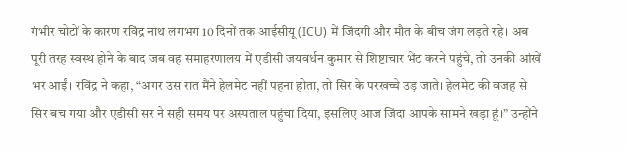गंभीर चोटों के कारण रविंद्र नाथ लगभग 10 दिनों तक आईसीयू (ICU) में जिंदगी और मौत के बीच जंग लड़ते रहे। अब पूरी तरह स्वस्थ होने के बाद जब वह समाहरणालय में एडीसी जयवर्धन कुमार से शिष्टाचार भेंट करने पहुंचे, तो उनकी आंखें भर आईं। रविंद्र ने कहा, “अगर उस रात मैंने हेलमेट नहीं पहना होता, तो सिर के परखच्चे उड़ जाते। हेलमेट की वजह से सिर बच गया और एडीसी सर ने सही समय पर अस्पताल पहुंचा दिया, इसलिए आज जिंदा आपके सामने खड़ा हूं।” उन्होंने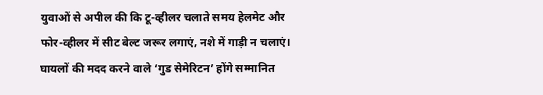युवाओं से अपील की कि टू-व्हीलर चलाते समय हेलमेट और फोर-व्हीलर में सीट बेल्ट जरूर लगाएं, नशे में गाड़ी न चलाएं।
घायलों की मदद करने वाले ‘गुड सेमेरिटन’ होंगे सम्मानित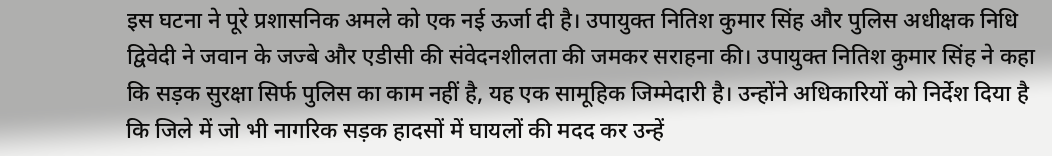इस घटना ने पूरे प्रशासनिक अमले को एक नई ऊर्जा दी है। उपायुक्त नितिश कुमार सिंह और पुलिस अधीक्षक निधि द्विवेदी ने जवान के जज्बे और एडीसी की संवेदनशीलता की जमकर सराहना की। उपायुक्त नितिश कुमार सिंह ने कहा कि सड़क सुरक्षा सिर्फ पुलिस का काम नहीं है, यह एक सामूहिक जिम्मेदारी है। उन्होंने अधिकारियों को निर्देश दिया है कि जिले में जो भी नागरिक सड़क हादसों में घायलों की मदद कर उन्हें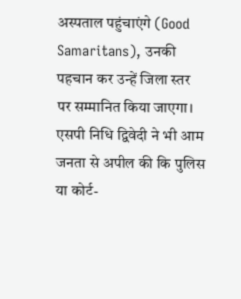अस्पताल पहुंचाएंगे (Good Samaritans), उनकी पहचान कर उन्हें जिला स्तर पर सम्मानित किया जाएगा। एसपी निधि द्विवेदी ने भी आम जनता से अपील की कि पुलिस या कोर्ट-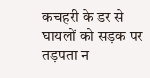कचहरी के डर से घायलों को सड़क पर तड़पता न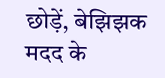छोड़ें, बेझिझक मदद के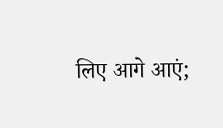लिए आगे आएं;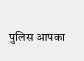पुलिस आपका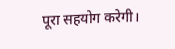पूरा सहयोग करेगी।